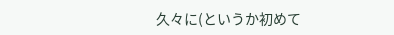久々に(というか初めて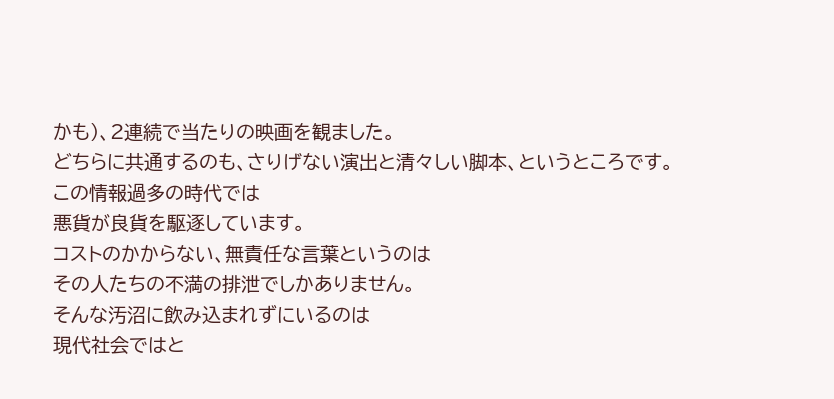かも)、2連続で当たりの映画を観ました。
どちらに共通するのも、さりげない演出と清々しい脚本、というところです。
この情報過多の時代では
悪貨が良貨を駆逐しています。
コストのかからない、無責任な言葉というのは
その人たちの不満の排泄でしかありません。
そんな汚沼に飲み込まれずにいるのは
現代社会ではと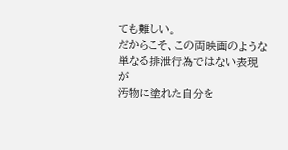ても難しい。
だからこそ、この両映画のような
単なる排泄行為ではない表現が
汚物に塗れた自分を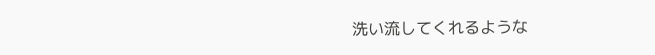洗い流してくれるような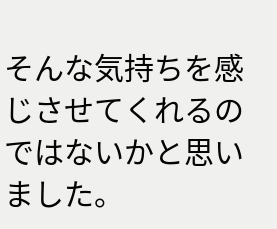そんな気持ちを感じさせてくれるのではないかと思いました。